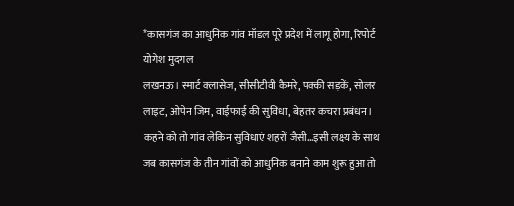*कासगंज का आधुनिक गांव मॉडल पूरे प्रदेश में लागू होगा, रिपोर्ट योगेश मुदगल
लखनऊ। स्मार्ट क्लासेज, सीसीटीवी कैमरे, पक्की सड़कें, सोलर लाइट, ओपेन जिम, वाईफाई की सुविधा, बेहतर कचरा प्रबंधन। कहने को तो गांव लेकिन सुविधाएं शहरों जैसी…इसी लक्ष्य के साथ जब कासगंज के तीन गांवों को आधुनिक बनाने काम शुरू हुआ तो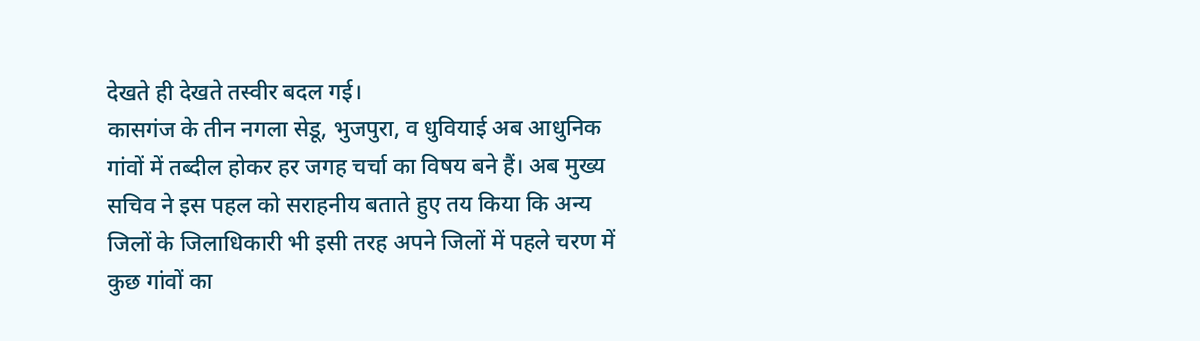देखते ही देखते तस्वीर बदल गई।
कासगंज के तीन नगला सेडू, भुजपुरा, व धुवियाई अब आधुनिक गांवों में तब्दील होकर हर जगह चर्चा का विषय बने हैं। अब मुख्य सचिव ने इस पहल को सराहनीय बताते हुए तय किया कि अन्य जिलों के जिलाधिकारी भी इसी तरह अपने जिलों में पहले चरण में कुछ गांवों का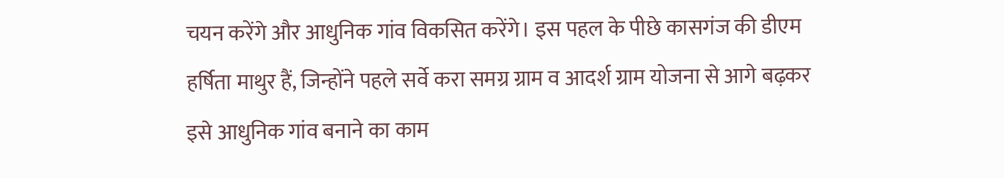चयन करेंगे और आधुनिक गांव विकसित करेंगे। इस पहल के पीछे कासगंज की डीएम हर्षिता माथुर हैं, जिन्होंने पहले सर्वे करा समग्र ग्राम व आदर्श ग्राम योजना से आगे बढ़कर इसे आधुनिक गांव बनाने का काम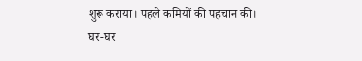शुरू कराया। पहले कमियों की पहचान की। घर-घर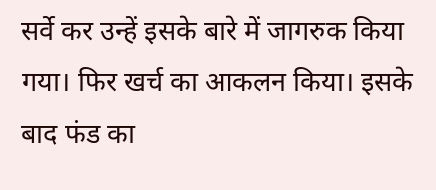सर्वे कर उन्हें इसके बारे में जागरुक किया गया। फिर खर्च का आकलन किया। इसके बाद फंड का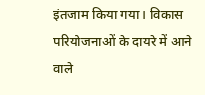इंतजाम किया गया। विकास परियोजनाओं के दायरे में आने वाले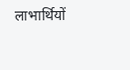लाभार्थियों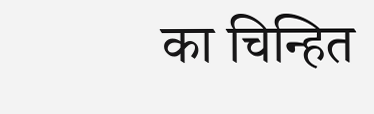का चिन्हित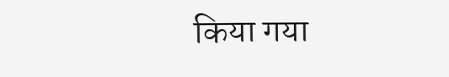किया गया